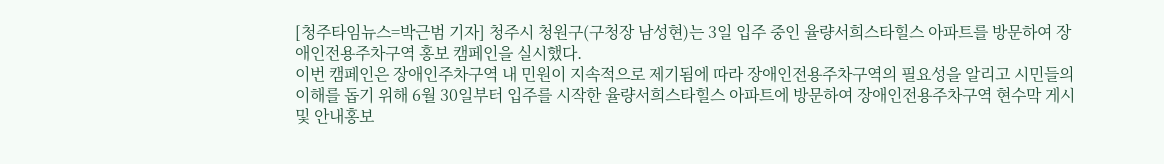[청주타임뉴스=박근범 기자] 청주시 청원구(구청장 남성현)는 3일 입주 중인 율량서희스타힐스 아파트를 방문하여 장애인전용주차구역 홍보 캠페인을 실시했다.
이번 캠페인은 장애인주차구역 내 민원이 지속적으로 제기됨에 따라 장애인전용주차구역의 필요성을 알리고 시민들의 이해를 돕기 위해 6월 30일부터 입주를 시작한 율량서희스타힐스 아파트에 방문하여 장애인전용주차구역 현수막 게시 및 안내홍보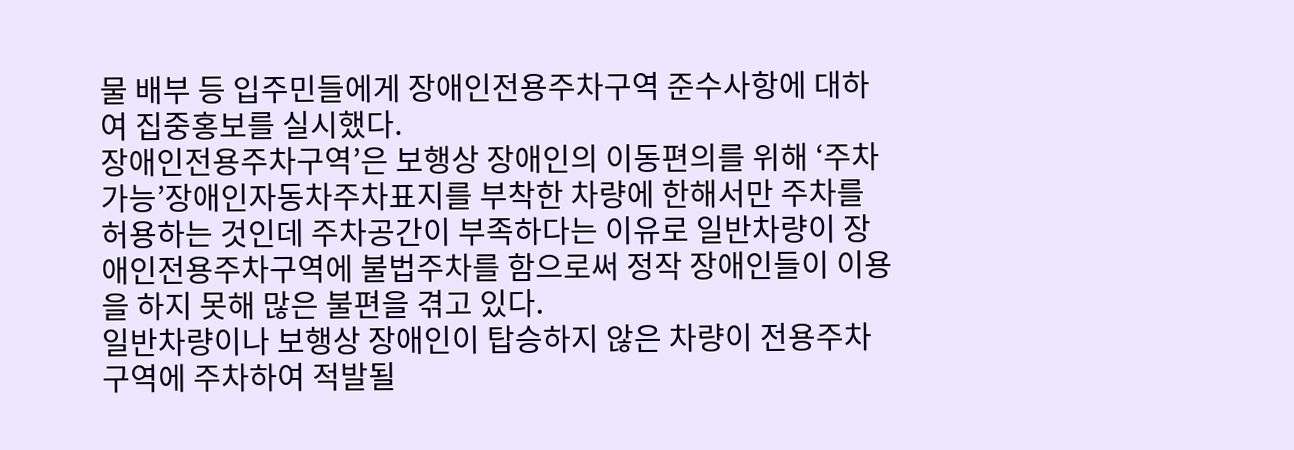물 배부 등 입주민들에게 장애인전용주차구역 준수사항에 대하여 집중홍보를 실시했다.
장애인전용주차구역’은 보행상 장애인의 이동편의를 위해 ‘주차가능’장애인자동차주차표지를 부착한 차량에 한해서만 주차를 허용하는 것인데 주차공간이 부족하다는 이유로 일반차량이 장애인전용주차구역에 불법주차를 함으로써 정작 장애인들이 이용을 하지 못해 많은 불편을 겪고 있다.
일반차량이나 보행상 장애인이 탑승하지 않은 차량이 전용주차구역에 주차하여 적발될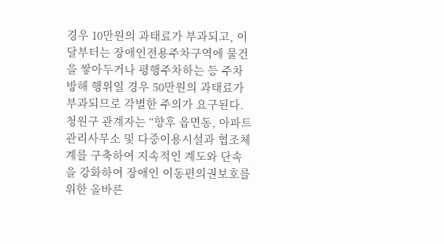경우 10만원의 과태료가 부과되고, 이달부터는 장애인전용주차구역에 물건을 쌓아두거나 평행주차하는 등 주차방해 행위일 경우 50만원의 과태료가 부과되므로 각별한 주의가 요구된다.
청원구 관계자는 “향후 읍면동, 아파트 관리사무소 및 다중이용시설과 협조체계를 구축하여 지속적인 계도와 단속을 강화하여 장애인 이동편의권보호를 위한 올바른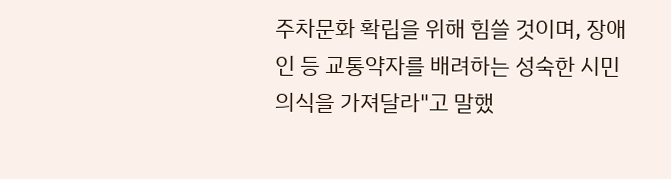주차문화 확립을 위해 힘쓸 것이며, 장애인 등 교통약자를 배려하는 성숙한 시민의식을 가져달라"고 말했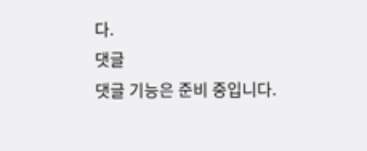다.
댓글
댓글 기능은 준비 중입니다.